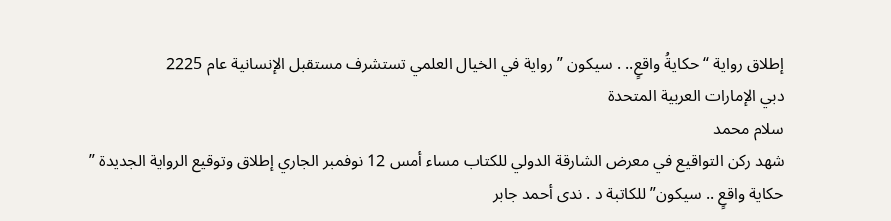إطلاق رواية “حكايةُ واقعٍ.. . سيكون ” رواية في الخيال العلمي تستشرف مستقبل الإنسانية عام 2225
دبي الإمارات العربية المتحدة
سلام محمد
شهد ركن التواقيع في معرض الشارقة الدولي للكتاب مساء أمس 12 نوفمبر الجاري إطلاق وتوقيع الرواية الجديدة ” حكاية واقعٍ .. سيكون” للكاتبة د . ندى أحمد جابر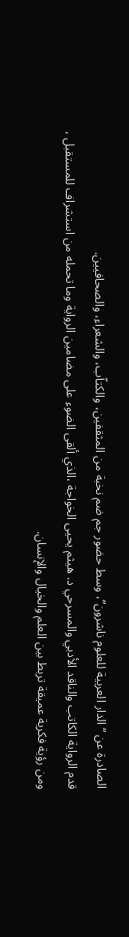الصادرة عن “الدار العربية للعلوم ناشرون”، وسط حضور جم ضم نخبة من المثقفين، والكتاّب، والشعراء، والصحافيين.
قدم الرواية الكاتب والناقد الأدبي والمسرحي د. هيثم يحيى الخواجة ،الذي ألقى الضوء على مضامين الرواية وما تحمله من استشراف للمستقبل ، ومن رؤية فكرية عميقة تربط بين العلم والخيال والإنسان.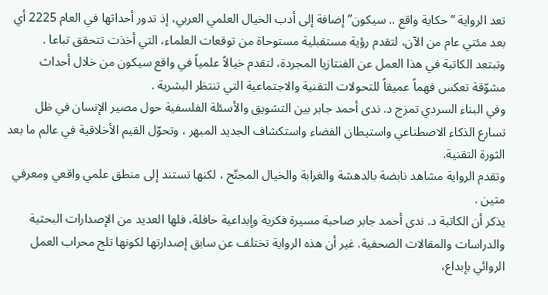تعد الرواية ” حكاية واقع .. سيكون” إضافة إلى أدب الخيال العلمي العربي، إذ تدور أحداثها في العام 2225 أي بعد مئتي عام من الآن، لتقدم رؤية مستقبلية مستوحاة من توقعات العلماء، التي أخذت تتحقق تباعا .
وتبتعد الكاتبة في هذا العمل عن الفنتازيا المجردة، لتقدم خيالاً علمياً في واقع سيكون من خلال أحداث مشوّقة تعكس فهماً عميقاً للتحولات التقنية والاجتماعية التي تنتظر البشرية .
وفي البناء السردي تمزج د. ندى أحمد جابر بين التشويق والأسئلة الفلسفية حول مصير الإنسان في ظل تسارع الذكاء الاصطناعي واستيطان الفضاء واستكشاف الجديد المبهر ، وتحوّل القيم الأخلاقية في عالم ما بعد الثورة التقنية.
وتقدم الرواية مشاهد نابضة بالدهشة والغرابة والخيال المجنّح ، لكنها تستند إلى منطق علمي واقعي ومعرفي متين .
يذكر أن الكاتبة د. ندى أحمد جابر صاحبة مسيرة فكرية وإبداعية حافلة، فلها العديد من الإصدارات البحثية والدراسات والمقالات الصحفية. غير أن هذه الرواية تختلف عن سابق إصدارتها لكونها تلج محراب العمل الروائي بإبداع،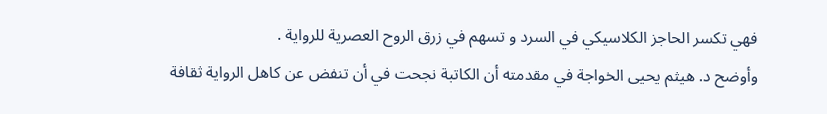فهي تكسر الحاجز الكلاسيكي في السرد و تسهم في زرق الروح العصرية للرواية .
وأوضح د. هيثم يحيى الخواجة في مقدمته أن الكاتبة نجحت في أن تنفض عن كاهل الرواية ثقافة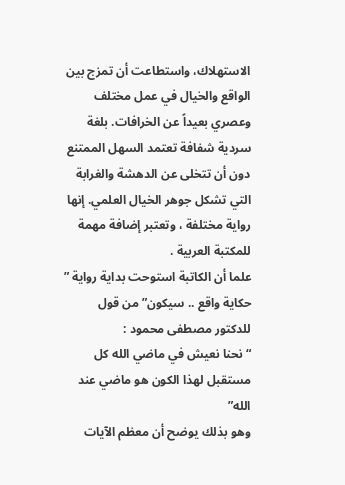الاستهلاك، واستطاعت أن تمزج بين الواقع والخيال في عمل مختلف وعصري بعيداً عن الخرافات. بلغة سردية شفافة تعتمد السهل الممتنع دون أن تتخلى عن الدهشة والغرابة التي تشكل جوهر الخيال العلمي. إنها رواية مختلفة ، وتعتبر إضافة مهمة للمكتبة العربية .
علما أن الكاتبة استوحت بداية رواية ” حكاية واقع .. سيكون” من قول للدكتور مصطفى محمود :
“نحنا نعيش في ماضي الله كل مستقبل لهذا الكون هو ماضي عند الله”
وهو بذلك يوضح أن معظم الآيات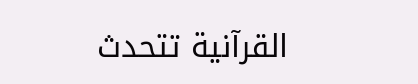القرآنية تتحدث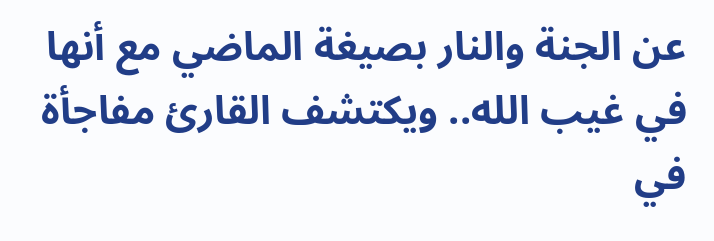عن الجنة والنار بصيغة الماضي مع أنها في غيب الله.. ويكتشف القارئ مفاجأة في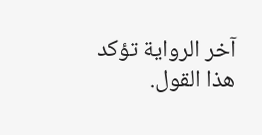آخر الرواية تؤكد هذا القول.